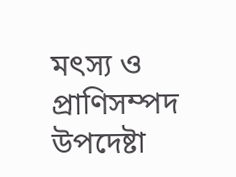মৎস্য ও প্রাণিসম্পদ উপদেষ্টা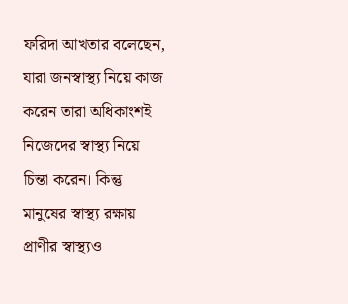ফরিদা আখতার বলেছেন, যারা জনস্বাস্থ্য নিয়ে কাজ করেন তারা অধিকাংশই নিজেদের স্বাস্থ্য নিয়ে চিন্তা করেন। কিন্তু মানুষের স্বাস্থ্য রক্ষায় প্রাণীর স্বাস্থ্যও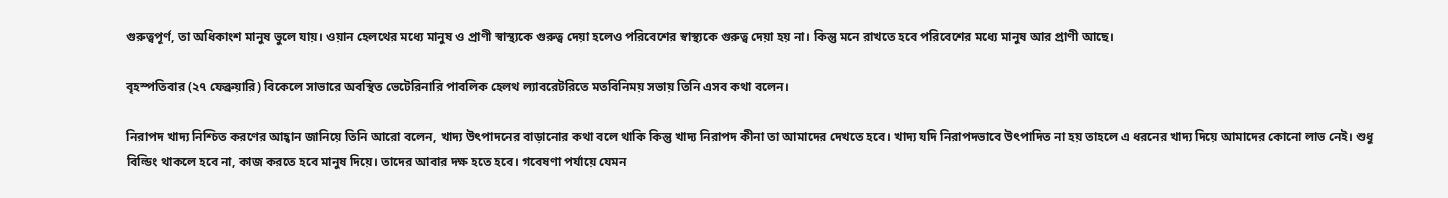গুরুত্বপূর্ণ, তা অধিকাংশ মানুষ ভুলে যায়। ওয়ান হেলথের মধ্যে মানুষ ও প্রাণী স্বাস্থ্যকে গুরুত্ব দেয়া হলেও পরিবেশের স্বাস্থ্যকে গুরুত্ব দেয়া হয় না। কিন্তু মনে রাখতে হবে পরিবেশের মধ্যে মানুষ আর প্রাণী আছে।

বৃহস্পতিবার (২৭ ফেব্রুয়ারি) বিকেলে সাভারে অবস্থিত ভেটেরিনারি পাবলিক হেলথ ল্যাবরেটরিতে মতবিনিময় সভায় তিনি এসব কথা বলেন।

নিরাপদ খাদ্য নিশ্চিত করণের আহ্বান জানিয়ে তিনি আরো বলেন, খাদ্য উৎপাদনের বাড়ানোর কথা বলে থাকি কিন্তু খাদ্য নিরাপদ কীনা তা আমাদের দেখতে হবে। খাদ্য যদি নিরাপদভাবে উৎপাদিত না হয় তাহলে এ ধরনের খাদ্য দিয়ে আমাদের কোনো লাভ নেই। শুধু বিল্ডিং থাকলে হবে না, কাজ করতে হবে মানুষ দিয়ে। তাদের আবার দক্ষ হতে হবে। গবেষণা পর্যায়ে যেমন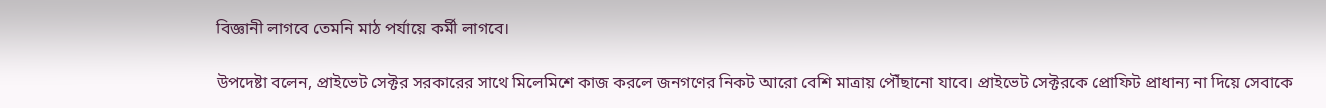বিজ্ঞানী লাগবে তেমনি মাঠ পর্যায়ে কর্মী লাগবে।

উপদেষ্টা বলেন, প্রাইভেট সেক্টর সরকারের সাথে মিলেমিশে কাজ করলে জনগণের নিকট আরো বেশি মাত্রায় পৌঁছানো যাবে। প্রাইভেট সেক্টরকে প্রোফিট প্রাধান্য না দিয়ে সেবাকে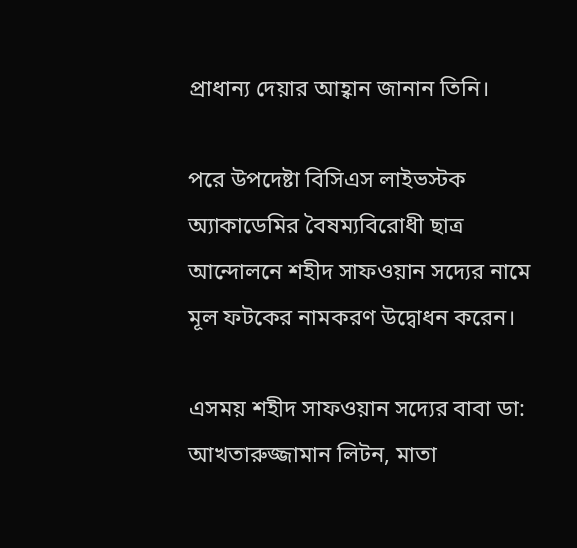প্রাধান্য দেয়ার আহ্বান জানান তিনি।

পরে উপদেষ্টা বিসিএস লাইভস্টক অ্যাকাডেমির বৈষম্যবিরোধী ছাত্র আন্দোলনে শহীদ সাফওয়ান সদ্যের নামে মূল ফটকের নামকরণ উদ্বোধন করেন।

এসময় শহীদ সাফওয়ান সদ্যের বাবা ডা: আখতারুজ্জামান লিটন, মাতা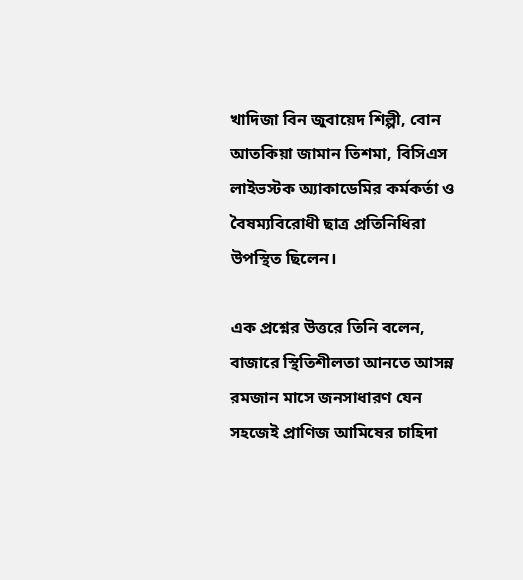খাদিজা বিন জুবায়েদ শিল্পী, বোন আতকিয়া জামান তিশমা, বিসিএস লাইভস্টক অ্যাকাডেমির কর্মকর্তা ও বৈষম্যবিরোধী ছাত্র প্রতিনিধিরা উপস্থিত ছিলেন।

এক প্রশ্নের উত্তরে তিনি বলেন, বাজারে স্থিতিশীলতা আনতে আসন্ন রমজান মাসে জনসাধারণ যেন সহজেই প্রাণিজ আমিষের চাহিদা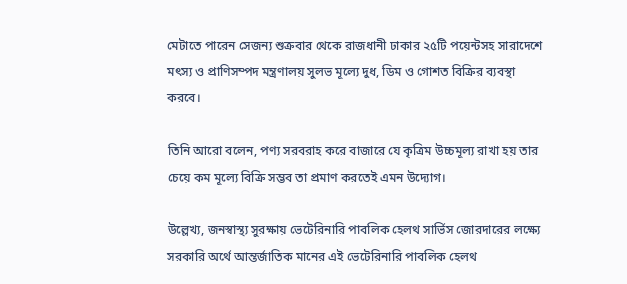মেটাতে পারেন সেজন্য শুক্রবার থেকে রাজধানী ঢাকার ২৫টি পয়েন্টসহ সারাদেশে মৎস্য ও প্রাণিসম্পদ মন্ত্রণালয় সুলভ মূল্যে দুধ, ডিম ও গোশত বিক্রির ব্যবস্থা করবে।

তিনি আরো বলেন, পণ্য সরবরাহ করে বাজারে যে কৃত্রিম উচ্চমূল্য রাখা হয় তার চেয়ে কম মূল্যে বিক্রি সম্ভব তা প্রমাণ করতেই এমন উদ্যোগ।

উল্লেখ্য, জনস্বাস্থ্য সুরক্ষায় ভেটেরিনারি পাবলিক হেলথ সার্ভিস জোরদারের লক্ষ্যে সরকারি অর্থে আন্তর্জাতিক মানের এই ভেটেরিনারি পাবলিক হেলথ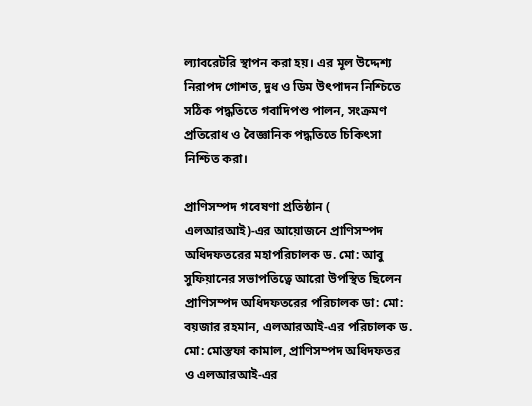ল্যাবরেটরি স্থাপন করা হয়। এর মূল উদ্দেশ্য নিরাপদ গোশত, দুধ ও ডিম উৎপাদন নিশ্চিতে সঠিক পদ্ধতিতে গবাদিপশু পালন, সংক্রমণ প্রতিরোধ ও বৈজ্ঞানিক পদ্ধতিতে চিকিৎসা নিশ্চিত করা।

প্রাণিসম্পদ গবেষণা প্রতিষ্ঠান ( এলআরআই)-এর আয়োজনে প্রাণিসম্পদ অধিদফতরের মহাপরিচালক ড. মো: আবু সুফিয়ানের সভাপতিত্বে আরো উপস্থিত ছিলেন প্রাণিসম্পদ অধিদফতরের পরিচালক ডা: মো: বয়জার রহমান, এলআরআই-এর পরিচালক ড. মো: মোস্তফা কামাল, প্রাণিসম্পদ অধিদফতর ও এলআরআই-এর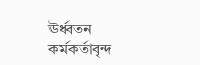ঊর্ধ্বতন কর্মকর্তাবৃন্দ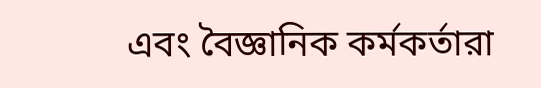এবং বৈজ্ঞানিক কর্মকর্তারা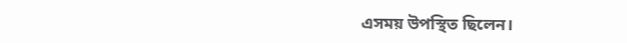এসময় উপস্থিত ছিলেন।